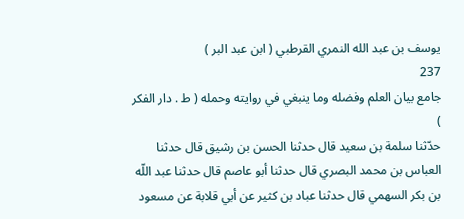يوسف بن عبد الله النمري القرطبي ( ابن عبد البر )
237
جامع بيان العلم وفضله وما ينبغي في روايته وحمله ( ط . دار الفكر )
حدّثنا سلمة بن سعيد قال حدثنا الحسن بن رشيق قال حدثنا العباس بن محمد البصري قال حدثنا أبو عاصم قال حدثنا عبد اللّه بن بكر السهمي قال حدثنا عباد بن كثير عن أبي قلابة عن مسعود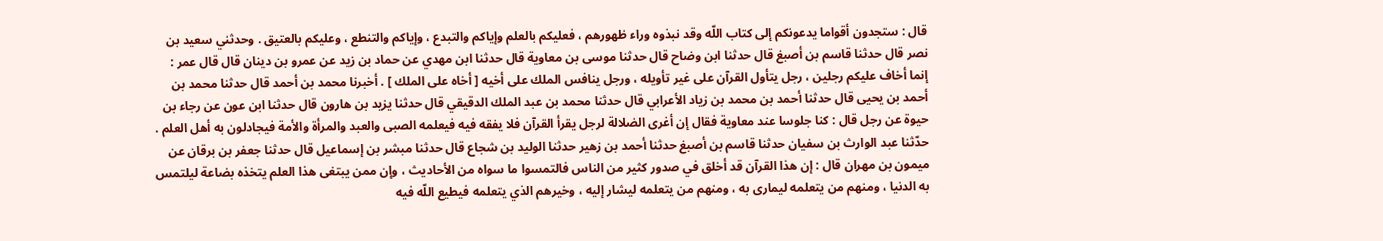قال : ستجدون أقواما يدعونكم إلى كتاب اللّه وقد نبذوه وراء ظهورهم ، فعليكم بالعلم وإياكم والتبدع ، وإياكم والتنطع ، وعليكم بالعتيق . وحدثني سعيد بن نصر قال حدثنا قاسم بن أصبغ قال حدثنا ابن وضاح قال حدثنا موسى بن معاوية قال حدثنا ابن مهدي عن حماد بن زيد عن عمرو بن دينان قال قال عمر : إنما أخاف عليكم رجلين ، رجل يتأول القرآن على غير تأويله ، ورجل ينافس الملك على أخيه [ أخاه على الملك ] . أخبرنا محمد بن أحمد قال حدثنا محمد بن أحمد بن يحيى قال حدثنا أحمد بن محمد بن زياد الأعرابي قال حدثنا محمد بن عبد الملك الدقيقي قال حدثنا يزيد بن هارون قال حدثنا ابن عون عن رجاء بن حيوة عن رجل قال : كنا جلوسا عند معاوية فقال إن أغرى الضلالة لرجل يقرأ القرآن فلا يفقه فيه فيعلمه الصبى والعبد والمرأة والأمة فيجادلون به أهل العلم . حدّثنا عبد الوارث بن سفيان حدثنا قاسم بن أصبغ حدثنا أحمد بن زهير حدثنا الوليد بن شجاع قال حدثنا مبشر بن إسماعيل قال حدثنا جعفر بن برقان عن ميمون بن مهران قال : إن هذا القرآن قد أخلق في صدور كثير من الناس فالتمسوا ما سواه من الأحاديث ، وإن ممن يبتغى هذا العلم يتخذه بضاعة ليلتمس به الدنيا ، ومنهم من يتعلمه ليمارى به ، ومنهم من يتعلمه ليشار إليه ، وخيرهم الذي يتعلمه فيطيع اللّه فيه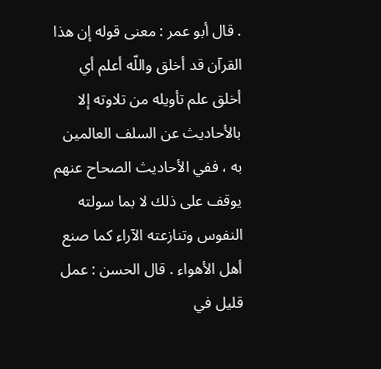. قال أبو عمر : معنى قوله إن هذا القرآن قد أخلق واللّه أعلم أي أخلق علم تأويله من تلاوته إلا بالأحاديث عن السلف العالمين به ، ففي الأحاديث الصحاح عنهم يوقف على ذلك لا بما سولته النفوس وتنازعته الآراء كما صنع أهل الأهواء . قال الحسن : عمل قليل في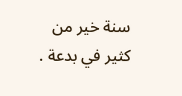سنة خير من كثير في بدعة .